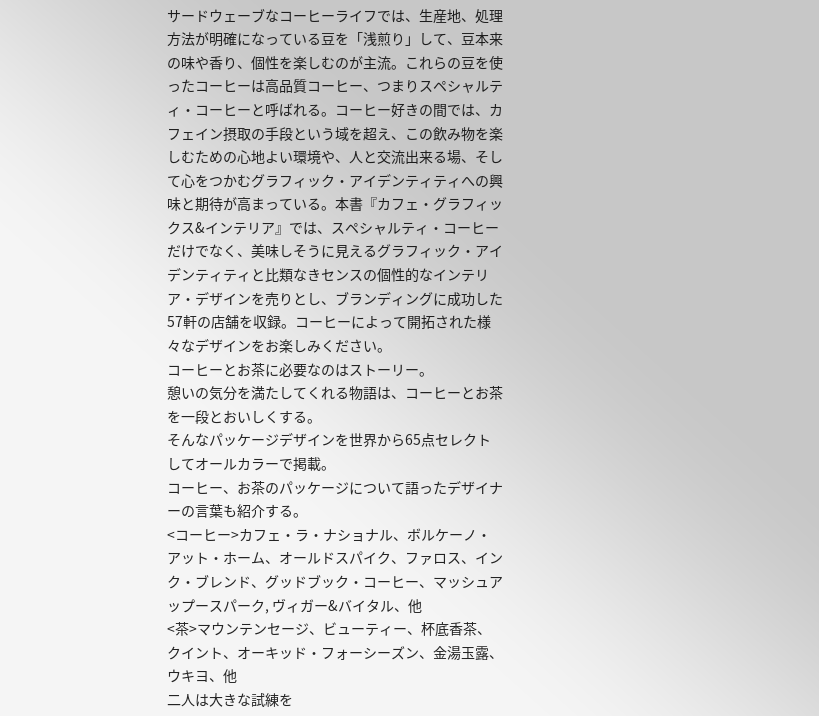サードウェーブなコーヒーライフでは、生産地、処理方法が明確になっている豆を「浅煎り」して、豆本来の味や香り、個性を楽しむのが主流。これらの豆を使ったコーヒーは高品質コーヒー、つまりスペシャルティ・コーヒーと呼ばれる。コーヒー好きの間では、カフェイン摂取の手段という域を超え、この飲み物を楽しむための心地よい環境や、人と交流出来る場、そして心をつかむグラフィック・アイデンティティへの興味と期待が高まっている。本書『カフェ・グラフィックス&インテリア』では、スペシャルティ・コーヒーだけでなく、美味しそうに見えるグラフィック・アイデンティティと比類なきセンスの個性的なインテリア・デザインを売りとし、ブランディングに成功した57軒の店舗を収録。コーヒーによって開拓された様々なデザインをお楽しみください。
コーヒーとお茶に必要なのはストーリー。
憩いの気分を満たしてくれる物語は、コーヒーとお茶を一段とおいしくする。
そんなパッケージデザインを世界から65点セレクトしてオールカラーで掲載。
コーヒー、お茶のパッケージについて語ったデザイナーの言葉も紹介する。
<コーヒー>カフェ・ラ・ナショナル、ボルケーノ・アット・ホーム、オールドスパイク、ファロス、インク・ブレンド、グッドブック・コーヒー、マッシュアップースパーク, ヴィガー&バイタル、他
<茶>マウンテンセージ、ビューティー、杯底香茶、クイント、オーキッド・フォーシーズン、金湯玉露、ウキヨ、他
二人は大きな試練を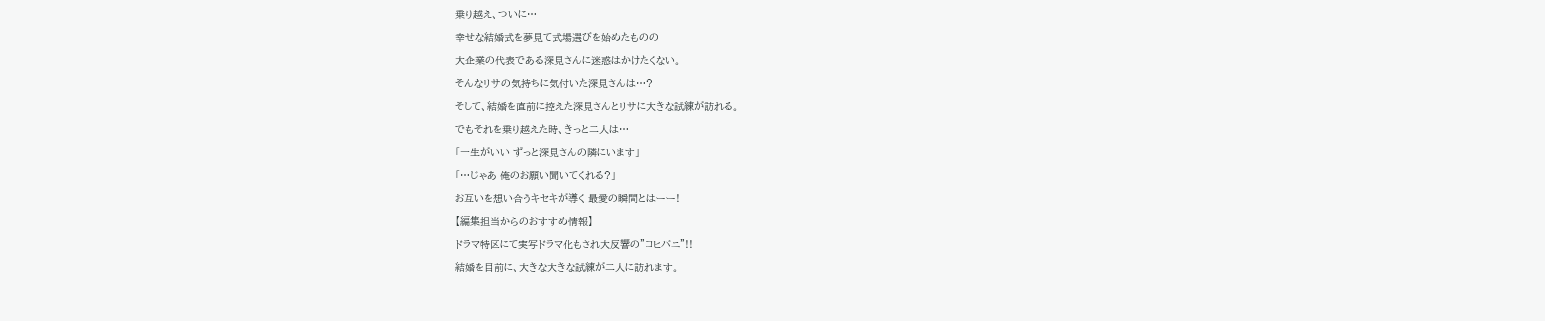乗り越え、ついに…
幸せな結婚式を夢見て式場選びを始めたものの
大企業の代表である深見さんに迷惑はかけたくない。
そんなリサの気持ちに気付いた深見さんは…?
そして、結婚を直前に控えた深見さんとリサに大きな試練が訪れる。
でもそれを乗り越えた時、きっと二人は…
「一生がいい ずっと深見さんの隣にいます」
「…じゃあ 俺のお願い聞いてくれる?」
お互いを想い合うキセキが導く 最愛の瞬間とはーー!
【編集担当からのおすすめ情報】
ドラマ特区にて実写ドラマ化もされ大反響の”コヒバニ”!!
結婚を目前に、大きな大きな試練が二人に訪れます。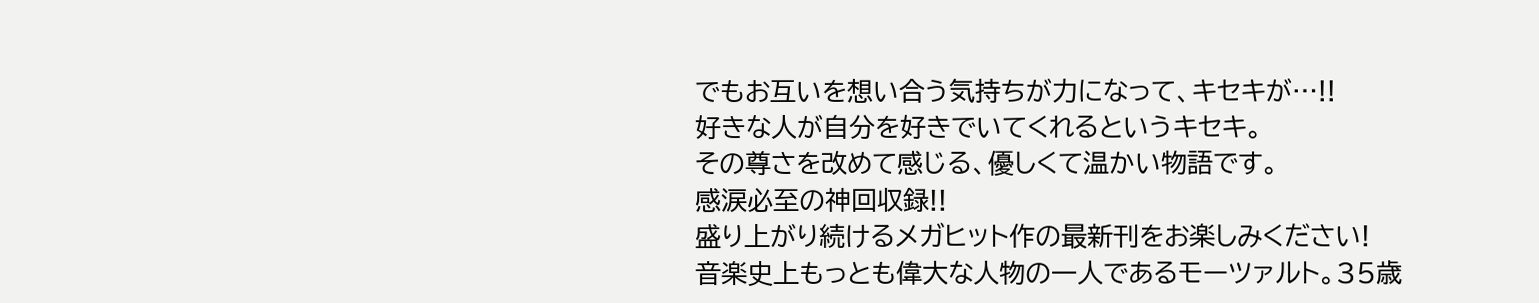でもお互いを想い合う気持ちが力になって、キセキが…!!
好きな人が自分を好きでいてくれるというキセキ。
その尊さを改めて感じる、優しくて温かい物語です。
感涙必至の神回収録!!
盛り上がり続けるメガヒット作の最新刊をお楽しみください!
音楽史上もっとも偉大な人物の一人であるモーツァルト。35歳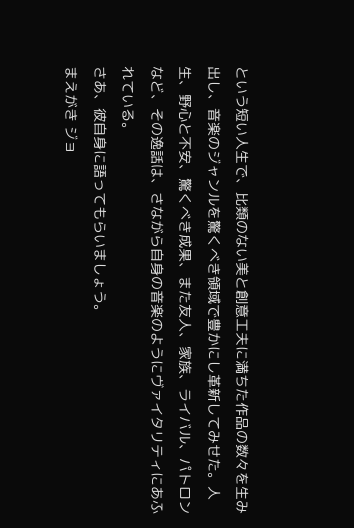という短い人生で、比類のない美と創意工夫に満ちた作品の数々を生み出し、音楽のジャンルを驚くべき領域で豊かにし革新してみせた。人生、野心と不安、驚くべき成果、また友人、家族、ライバル、パトロンなど、その逸話は、さながら自身の音楽のようにヴァイタリティにあふれている。
さあ、彼自身に語ってもらいましょう。
まえがき ジョ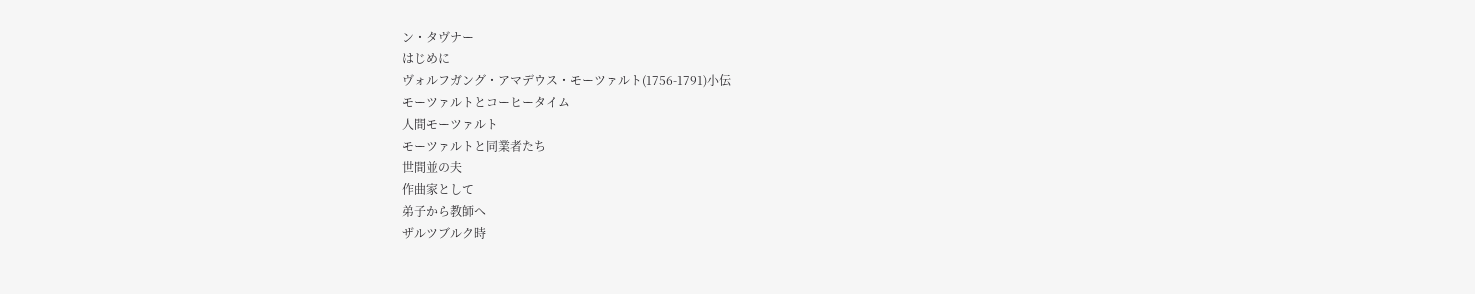ン・タヴナー
はじめに
ヴォルフガング・アマデウス・モーツァルト(1756-1791)小伝
モーツァルトとコーヒータイム
人間モーツァルト
モーツァルトと同業者たち
世間並の夫
作曲家として
弟子から教師へ
ザルツブルク時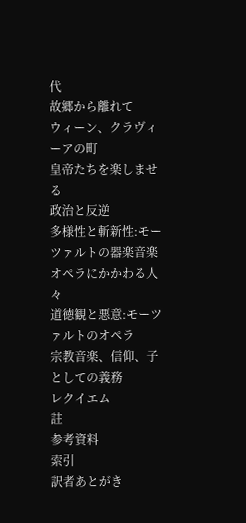代
故郷から離れて
ウィーン、クラヴィーアの町
皇帝たちを楽しませる
政治と反逆
多様性と斬新性:モーツァルトの器楽音楽
オペラにかかわる人々
道徳観と悪意:モーツァルトのオペラ
宗教音楽、信仰、子としての義務
レクイエム
註
参考資料
索引
訳者あとがき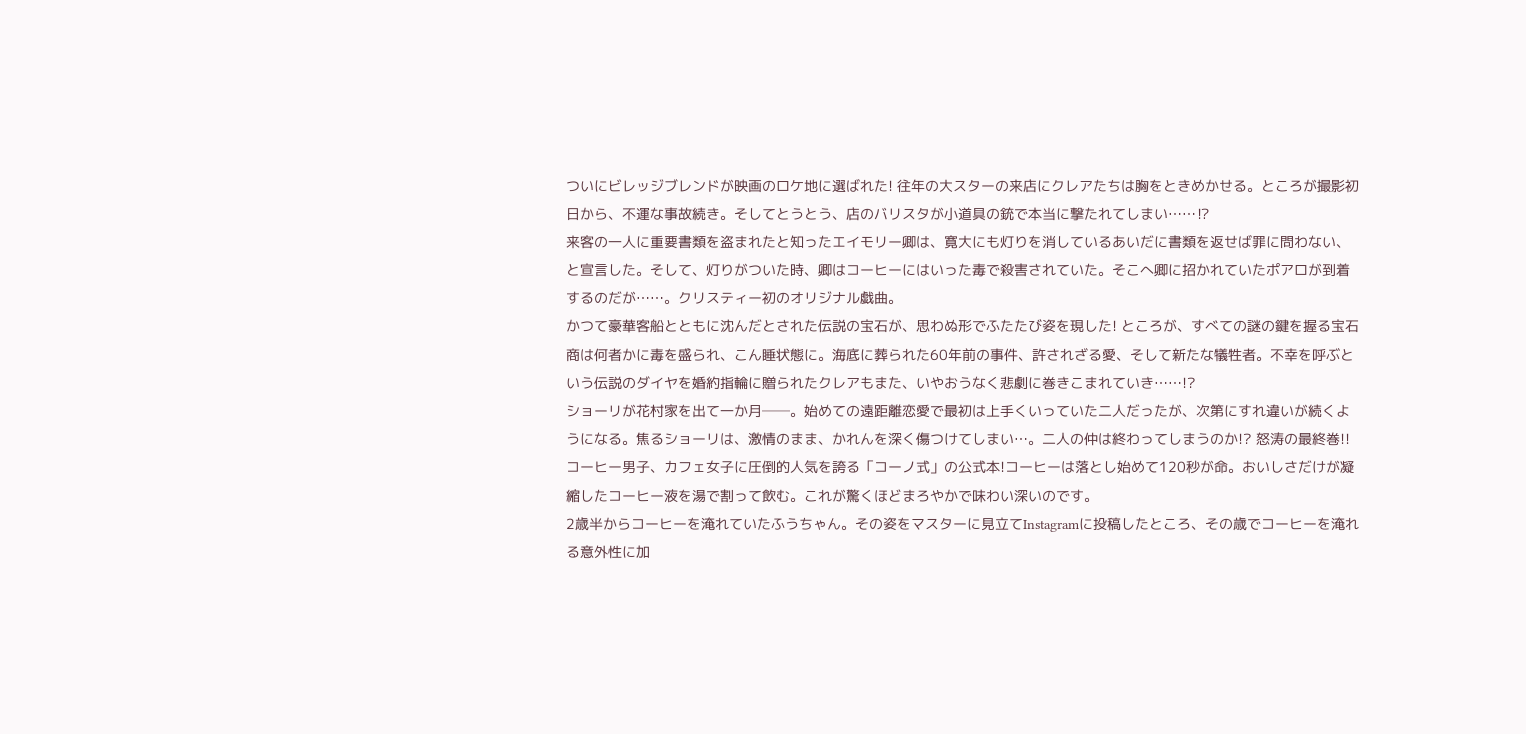ついにビレッジブレンドが映画のロケ地に選ばれた! 往年の大スターの来店にクレアたちは胸をときめかせる。ところが撮影初日から、不運な事故続き。そしてとうとう、店のバリスタが小道具の銃で本当に撃たれてしまい……⁉
来客の一人に重要書類を盗まれたと知ったエイモリー卿は、寛大にも灯りを消しているあいだに書類を返せば罪に問わない、と宣言した。そして、灯りがついた時、卿はコーヒーにはいった毒で殺害されていた。そこへ卿に招かれていたポアロが到着するのだが……。クリスティー初のオリジナル戯曲。
かつて豪華客船とともに沈んだとされた伝説の宝石が、思わぬ形でふたたび姿を現した! ところが、すべての謎の鍵を握る宝石商は何者かに毒を盛られ、こん睡状態に。海底に葬られた60年前の事件、許されざる愛、そして新たな犠牲者。不幸を呼ぶという伝説のダイヤを婚約指輪に贈られたクレアもまた、いやおうなく悲劇に巻きこまれていき……!?
ショーリが花村家を出て一か月──。始めての遠距離恋愛で最初は上手くいっていた二人だったが、次第にすれ違いが続くようになる。焦るショーリは、激情のまま、かれんを深く傷つけてしまい…。二人の仲は終わってしまうのか!? 怒涛の最終巻!!
コーヒー男子、カフェ女子に圧倒的人気を誇る「コーノ式」の公式本!コーヒーは落とし始めて120秒が命。おいしさだけが凝縮したコーヒー液を湯で割って飲む。これが驚くほどまろやかで味わい深いのです。
2歳半からコーヒーを淹れていたふうちゃん。その姿をマスターに見立てInstagramに投稿したところ、その歳でコーヒーを淹れる意外性に加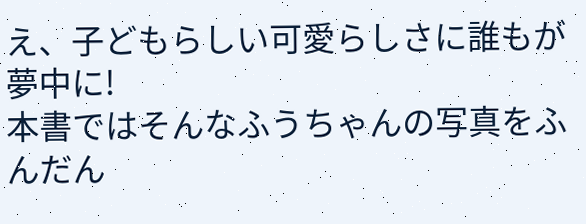え、子どもらしい可愛らしさに誰もが夢中に!
本書ではそんなふうちゃんの写真をふんだん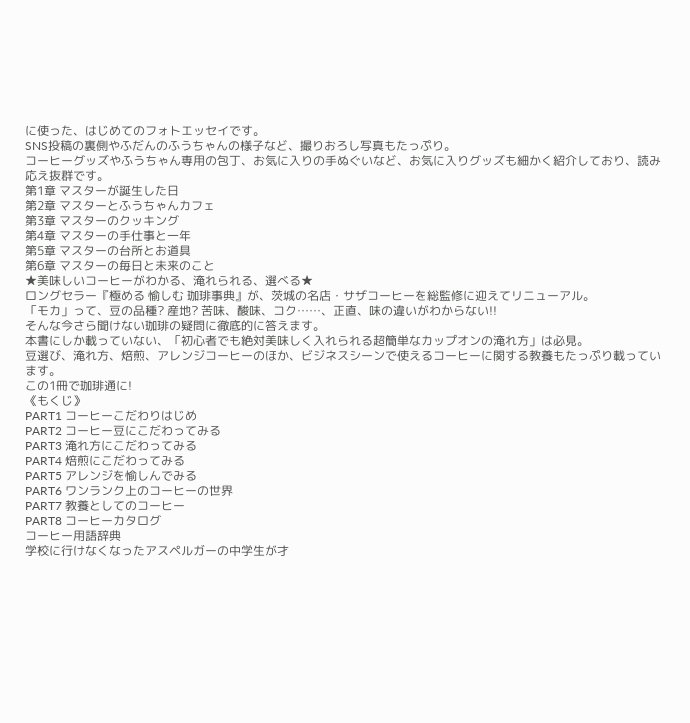に使った、はじめてのフォトエッセイです。
SNS投稿の裏側やふだんのふうちゃんの様子など、撮りおろし写真もたっぷり。
コーヒーグッズやふうちゃん専用の包丁、お気に入りの手ぬぐいなど、お気に入りグッズも細かく紹介しており、読み応え抜群です。
第1章 マスターが誕生した日
第2章 マスターとふうちゃんカフェ
第3章 マスターのクッキング
第4章 マスターの手仕事と一年
第5章 マスターの台所とお道具
第6章 マスターの毎日と未来のこと
★美味しいコーヒーがわかる、淹れられる、選べる★
ロングセラー『極める 愉しむ 珈琲事典』が、茨城の名店・サザコーヒーを総監修に迎えてリニューアル。
「モカ」って、豆の品種? 産地? 苦味、酸味、コク……、正直、味の違いがわからない!!
そんな今さら聞けない珈琲の疑問に徹底的に答えます。
本書にしか載っていない、「初心者でも絶対美味しく入れられる超簡単なカップオンの淹れ方」は必見。
豆選び、淹れ方、焙煎、アレンジコーヒーのほか、ビジネスシーンで使えるコーヒーに関する教養もたっぷり載っています。
この1冊で珈琲通に!
《もくじ》
PART1 コーヒーこだわりはじめ
PART2 コーヒー豆にこだわってみる
PART3 淹れ方にこだわってみる
PART4 焙煎にこだわってみる
PART5 アレンジを愉しんでみる
PART6 ワンランク上のコーヒーの世界
PART7 教養としてのコーヒー
PART8 コーヒーカタログ
コーヒー用語辞典
学校に行けなくなったアスペルガーの中学生が才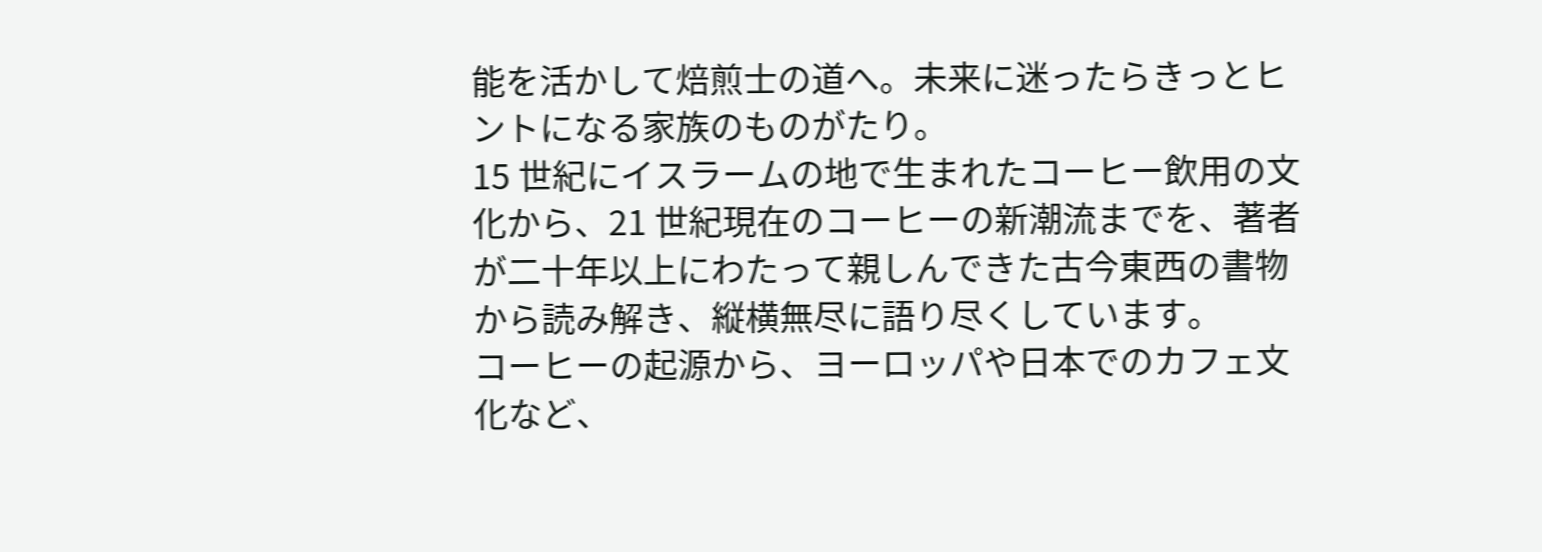能を活かして焙煎士の道へ。未来に迷ったらきっとヒントになる家族のものがたり。
15 世紀にイスラームの地で生まれたコーヒー飲用の文化から、21 世紀現在のコーヒーの新潮流までを、著者が二十年以上にわたって親しんできた古今東⻄の書物から読み解き、縦横無尽に語り尽くしています。
コーヒーの起源から、ヨーロッパや日本でのカフェ文化など、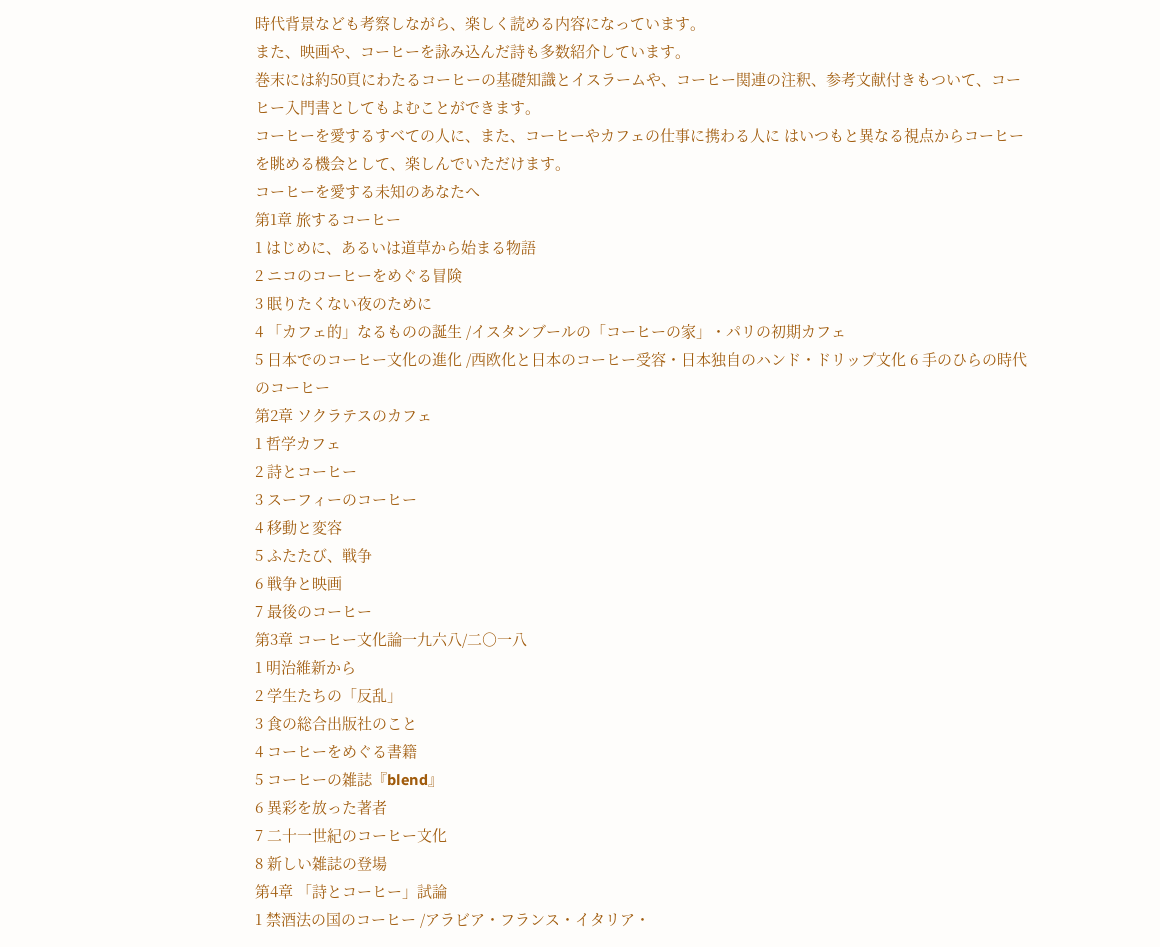時代背景なども考察しながら、楽しく読める内容になっています。
また、映画や、コーヒーを詠み込んだ詩も多数紹介しています。
巻末には約50頁にわたるコーヒーの基礎知識とイスラームや、コーヒー関連の注釈、参考文献付きもついて、コーヒー入門書としてもよむことができます。
コーヒーを愛するすべての人に、また、コーヒーやカフェの仕事に携わる人に はいつもと異なる視点からコーヒーを眺める機会として、楽しんでいただけます。
コーヒーを愛する未知のあなたへ
第1章 旅するコーヒー
1 はじめに、あるいは道草から始まる物語
2 ニコのコーヒーをめぐる冒険
3 眠りたくない夜のために
4 「カフェ的」なるものの誕生 /イスタンブールの「コーヒーの家」・パリの初期カフェ
5 日本でのコーヒー文化の進化 /⻄欧化と日本のコーヒー受容・日本独自のハンド・ドリップ文化 6 手のひらの時代のコーヒー
第2章 ソクラテスのカフェ
1 哲学カフェ
2 詩とコーヒー
3 スーフィーのコーヒー
4 移動と変容
5 ふたたび、戦争
6 戦争と映画
7 最後のコーヒー
第3章 コーヒー文化論一九六八/二○一八
1 明治維新から
2 学生たちの「反乱」
3 食の総合出版社のこと
4 コーヒーをめぐる書籍
5 コーヒーの雑誌『blend』
6 異彩を放った著者
7 二十一世紀のコーヒー文化
8 新しい雑誌の登場
第4章 「詩とコーヒー」試論
1 禁酒法の国のコーヒー /アラビア・フランス・イタリア・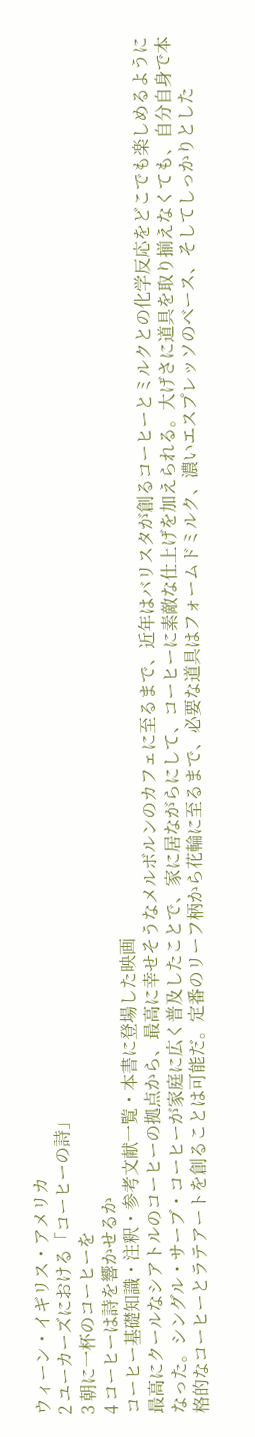ウィーン・イギリス・アメリカ
2 ユーカーズにおける「コーヒーの詩」
3 朝に一杯のコーヒーを
4 コーヒーは詩を響かせるか
コーヒー基礎知識・注釈・参考文献一覧・本書に登場した映画
最高にクールなシアトルのコーヒーの拠点から、最高に幸せそうなメルボルンのカフェに至るまで、近年はバリスタが創るコーヒーとミルクとの化学反応をどこでも楽しめるようになった。シングル・サーブ・コーヒーが家庭に広く普及したことで、家に居ながらにして、コーヒーに素敵な仕上げを加えられる。大げさに道具を取り揃えなくても、自分自身で本格的なコーヒーとラテアートを創ることは可能だ。定番のリーフ柄から花輪に至るまで、必要な道具はフォームドミルク、濃いエスプレッソのベース、そしてしっかりとした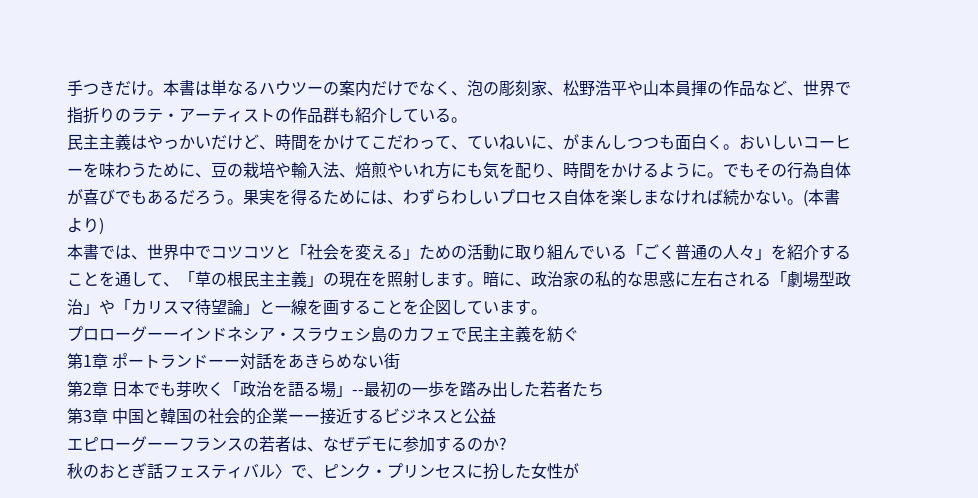手つきだけ。本書は単なるハウツーの案内だけでなく、泡の彫刻家、松野浩平や山本員揮の作品など、世界で指折りのラテ・アーティストの作品群も紹介している。
民主主義はやっかいだけど、時間をかけてこだわって、ていねいに、がまんしつつも面白く。おいしいコーヒーを味わうために、豆の栽培や輸入法、焙煎やいれ方にも気を配り、時間をかけるように。でもその行為自体が喜びでもあるだろう。果実を得るためには、わずらわしいプロセス自体を楽しまなければ続かない。(本書より)
本書では、世界中でコツコツと「社会を変える」ための活動に取り組んでいる「ごく普通の人々」を紹介することを通して、「草の根民主主義」の現在を照射します。暗に、政治家の私的な思惑に左右される「劇場型政治」や「カリスマ待望論」と一線を画することを企図しています。
プロローグーーインドネシア・スラウェシ島のカフェで民主主義を紡ぐ
第1章 ポートランドーー対話をあきらめない街
第2章 日本でも芽吹く「政治を語る場」--最初の一歩を踏み出した若者たち
第3章 中国と韓国の社会的企業ーー接近するビジネスと公益
エピローグーーフランスの若者は、なぜデモに参加するのか?
秋のおとぎ話フェスティバル〉で、ピンク・プリンセスに扮した女性が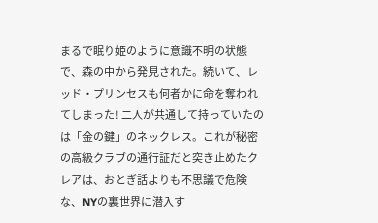まるで眠り姫のように意識不明の状態で、森の中から発見された。続いて、レッド・プリンセスも何者かに命を奪われてしまった! 二人が共通して持っていたのは「金の鍵」のネックレス。これが秘密の高級クラブの通行証だと突き止めたクレアは、おとぎ話よりも不思議で危険な、NYの裏世界に潜入す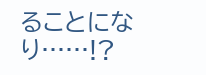ることになり……!?